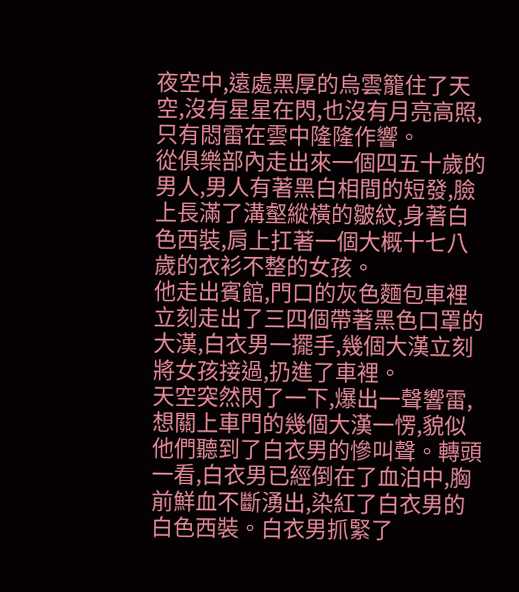夜空中,遠處黑厚的烏雲籠住了天空,沒有星星在閃,也沒有月亮高照,只有悶雷在雲中隆隆作響。
從俱樂部內走出來一個四五十歲的男人,男人有著黑白相間的短發,臉上長滿了溝壑縱橫的皺紋,身著白色西裝,肩上扛著一個大概十七八歲的衣衫不整的女孩。
他走出賓館,門口的灰色麵包車裡立刻走出了三四個帶著黑色口罩的大漢,白衣男一擺手,幾個大漢立刻將女孩接過,扔進了車裡。
天空突然閃了一下,爆出一聲響雷,想關上車門的幾個大漢一愣,貌似他們聽到了白衣男的慘叫聲。轉頭一看,白衣男已經倒在了血泊中,胸前鮮血不斷湧出,染紅了白衣男的白色西裝。白衣男抓緊了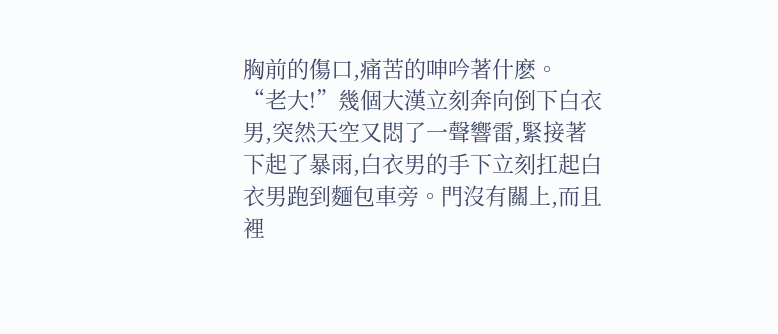胸前的傷口,痛苦的呻吟著什麽。
“老大!”幾個大漢立刻奔向倒下白衣男,突然天空又悶了一聲響雷,緊接著下起了暴雨,白衣男的手下立刻扛起白衣男跑到麵包車旁。門沒有關上,而且裡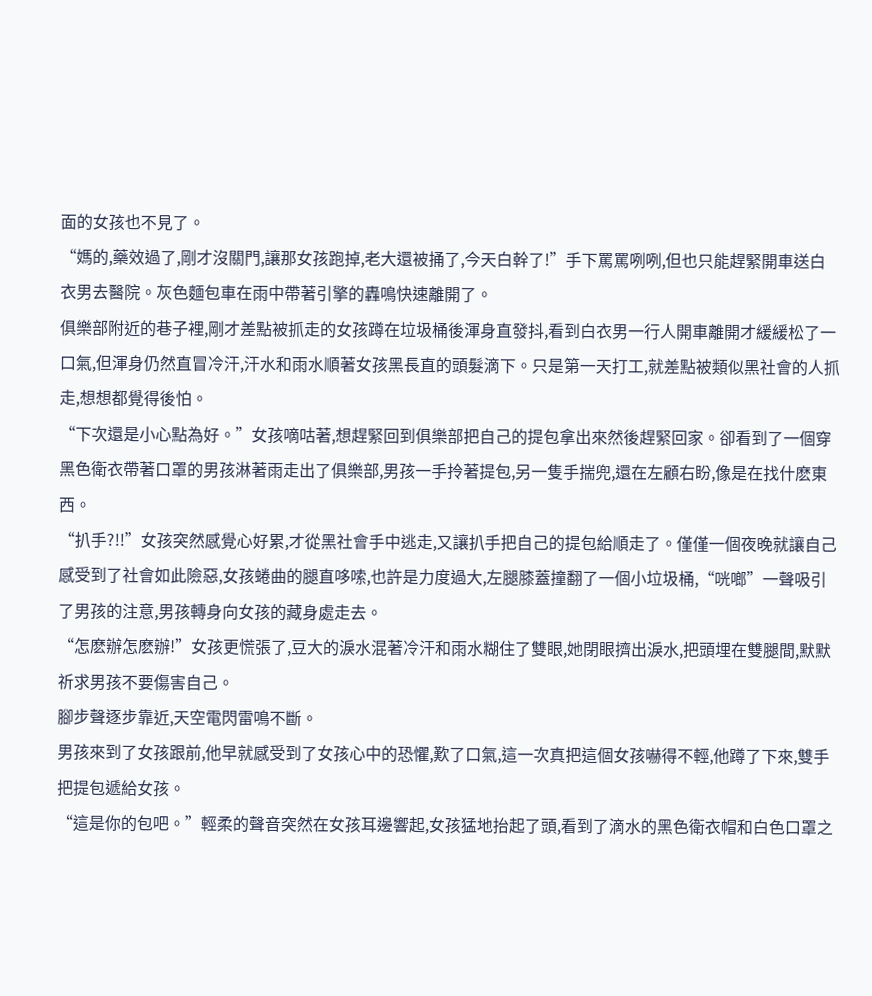面的女孩也不見了。
“媽的,藥效過了,剛才沒關門,讓那女孩跑掉,老大還被捅了,今天白幹了!”手下罵罵咧咧,但也只能趕緊開車送白衣男去醫院。灰色麵包車在雨中帶著引擎的轟鳴快速離開了。
俱樂部附近的巷子裡,剛才差點被抓走的女孩蹲在垃圾桶後渾身直發抖,看到白衣男一行人開車離開才緩緩松了一口氣,但渾身仍然直冒冷汗,汗水和雨水順著女孩黑長直的頭髮滴下。只是第一天打工,就差點被類似黑社會的人抓走,想想都覺得後怕。
“下次還是小心點為好。”女孩嘀咕著,想趕緊回到俱樂部把自己的提包拿出來然後趕緊回家。卻看到了一個穿黑色衛衣帶著口罩的男孩淋著雨走出了俱樂部,男孩一手拎著提包,另一隻手揣兜,還在左顧右盼,像是在找什麽東西。
“扒手?!!”女孩突然感覺心好累,才從黑社會手中逃走,又讓扒手把自己的提包給順走了。僅僅一個夜晚就讓自己感受到了社會如此險惡,女孩蜷曲的腿直哆嗦,也許是力度過大,左腿膝蓋撞翻了一個小垃圾桶,“咣啷”一聲吸引了男孩的注意,男孩轉身向女孩的藏身處走去。
“怎麽辦怎麽辦!”女孩更慌張了,豆大的淚水混著冷汗和雨水糊住了雙眼,她閉眼擠出淚水,把頭埋在雙腿間,默默祈求男孩不要傷害自己。
腳步聲逐步靠近,天空電閃雷鳴不斷。
男孩來到了女孩跟前,他早就感受到了女孩心中的恐懼,歎了口氣,這一次真把這個女孩嚇得不輕,他蹲了下來,雙手把提包遞給女孩。
“這是你的包吧。”輕柔的聲音突然在女孩耳邊響起,女孩猛地抬起了頭,看到了滴水的黑色衛衣帽和白色口罩之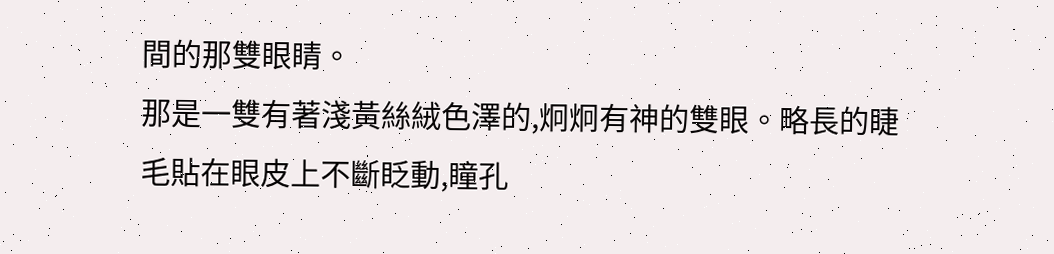間的那雙眼睛。
那是一雙有著淺黃絲絨色澤的,炯炯有神的雙眼。略長的睫毛貼在眼皮上不斷眨動,瞳孔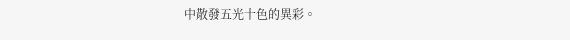中散發五光十色的異彩。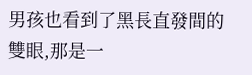男孩也看到了黑長直發間的雙眼,那是一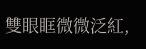雙眼眶微微泛紅,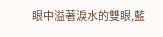眼中溢著淚水的雙眼,藍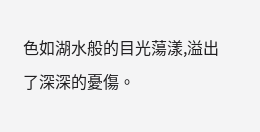色如湖水般的目光蕩漾,溢出了深深的憂傷。